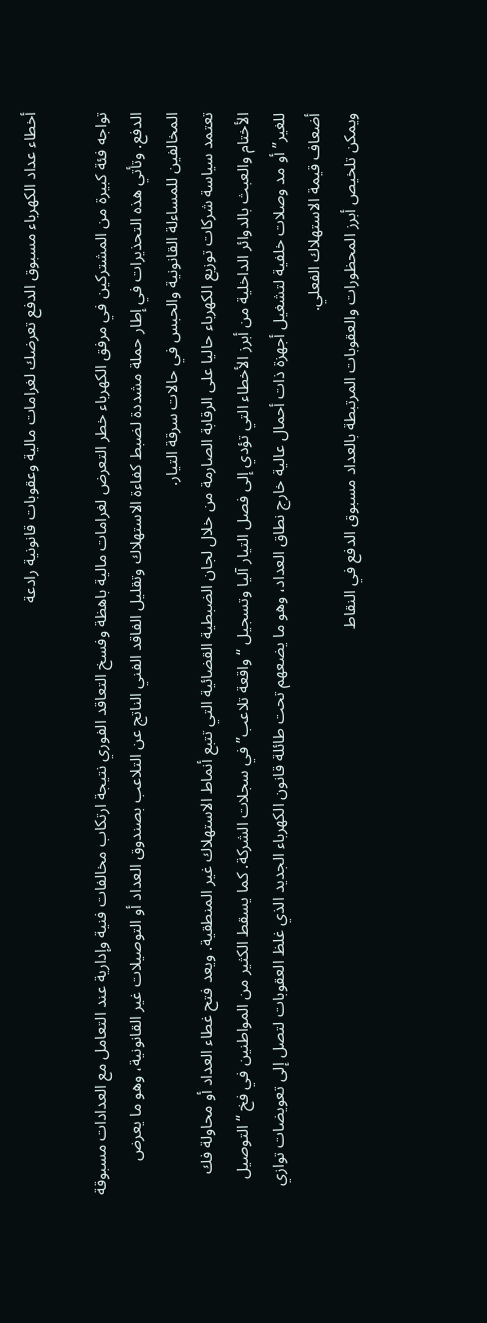أخطاء عداد الكهرباء مسبوق الدفع تعرضك لغرامات مالية وعقوبات قانونية رادعة

تواجه فئة كبيرة من المشتركين في مرفق الكهرباء خطر التعرض لغرامات مالية باهظة وفسخ التعاقد الفوري نتيجة ارتكاب مخالفات فنية وإدارية عند التعامل مع العدادات مسبوقة الدفع. وتأتي هذه التحذيرات في إطار حملة مشددة لضبط كفاءة الاستهلاك وتقليل الفاقد الفني الناتج عن التلاعب بصندوق العداد أو التوصيلات غير القانونية، وهو ما يعرض المخالفين للمساءلة القانونية والحبس في حالات سرقة التيار.
تعتمد سياسة شركات توزيع الكهرباء حاليا على الرقابة الصارمة من خلال لجان الضبطية القضائية التي تتبع أنماط الاستهلاك غير المنطقية. ويعد فتح غطاء العداد أو محاولة فك الأختام والعبث بالدوائر الداخلية من أبرز الأخطاء التي تؤدي إلى فصل التيار آليا وتسجيل “واقعة تلاعب” في سجلات الشركة. كما يسقط الكثير من المواطنين في فخ “التوصيل للغير” أو مد وصلات خلفية لتشغيل أجهزة ذات أحمال عالية خارج نطاق العداد، وهو ما يضعهم تحت طائلة قانون الكهرباء الجديد الذي غلظ العقوبات لتصل إلى تعويضات توازي أضعاف قيمة الاستهلاك الفعلي.
ويمكن تلخيص أبرز المحظورات والعقوبات المرتبطة بالعداد مسبوق الدفع في النقاط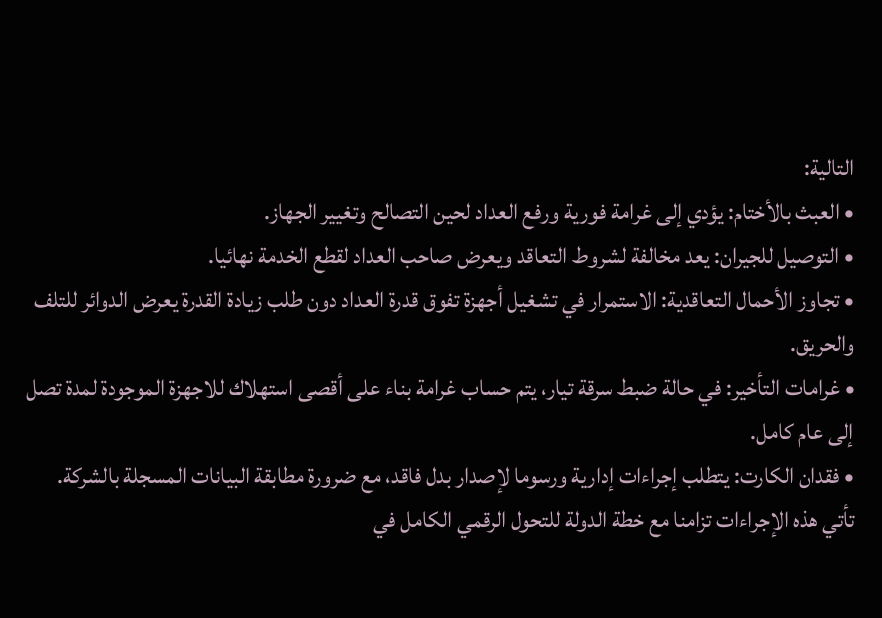التالية:
• العبث بالأختام: يؤدي إلى غرامة فورية ورفع العداد لحين التصالح وتغيير الجهاز.
• التوصيل للجيران: يعد مخالفة لشروط التعاقد ويعرض صاحب العداد لقطع الخدمة نهائيا.
• تجاوز الأحمال التعاقدية: الاستمرار في تشغيل أجهزة تفوق قدرة العداد دون طلب زيادة القدرة يعرض الدوائر للتلف والحريق.
• غرامات التأخير: في حالة ضبط سرقة تيار، يتم حساب غرامة بناء على أقصى استهلاك للاجهزة الموجودة لمدة تصل إلى عام كامل.
• فقدان الكارت: يتطلب إجراءات إدارية ورسوما لإصدار بدل فاقد، مع ضرورة مطابقة البيانات المسجلة بالشركة.
تأتي هذه الإجراءات تزامنا مع خطة الدولة للتحول الرقمي الكامل في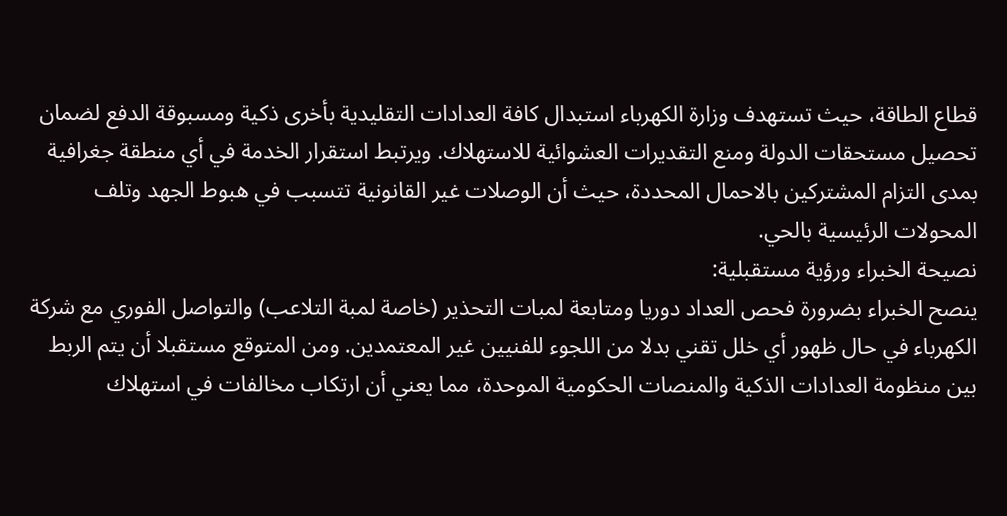قطاع الطاقة، حيث تستهدف وزارة الكهرباء استبدال كافة العدادات التقليدية بأخرى ذكية ومسبوقة الدفع لضمان تحصيل مستحقات الدولة ومنع التقديرات العشوائية للاستهلاك. ويرتبط استقرار الخدمة في أي منطقة جغرافية بمدى التزام المشتركين بالاحمال المحددة، حيث أن الوصلات غير القانونية تتسبب في هبوط الجهد وتلف المحولات الرئيسية بالحي.
نصيحة الخبراء ورؤية مستقبلية:
ينصح الخبراء بضرورة فحص العداد دوريا ومتابعة لمبات التحذير (خاصة لمبة التلاعب) والتواصل الفوري مع شركة الكهرباء في حال ظهور أي خلل تقني بدلا من اللجوء للفنيين غير المعتمدين. ومن المتوقع مستقبلا أن يتم الربط بين منظومة العدادات الذكية والمنصات الحكومية الموحدة، مما يعني أن ارتكاب مخالفات في استهلاك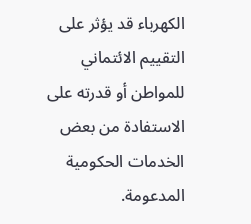الكهرباء قد يؤثر على التقييم الائتماني للمواطن أو قدرته على الاستفادة من بعض الخدمات الحكومية المدعومة.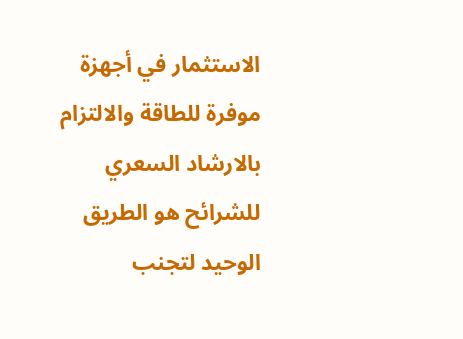الاستثمار في أجهزة موفرة للطاقة والالتزام بالارشاد السعري للشرائح هو الطريق الوحيد لتجنب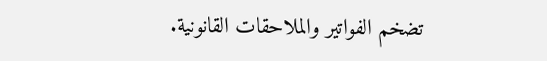تضخم الفواتير والملاحقات القانونية.